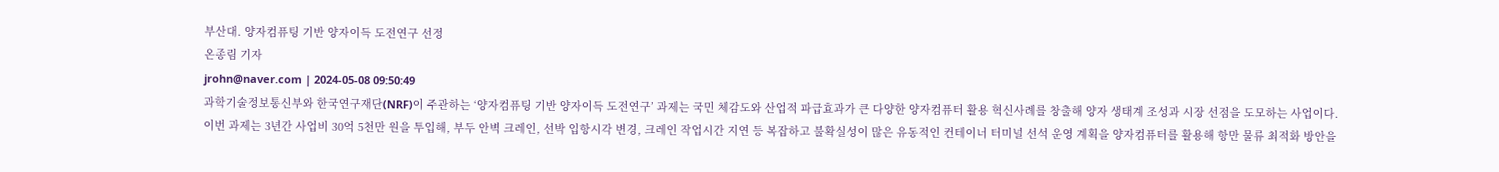부산대. 양자컴퓨팅 기반 양자이득 도전연구 선정
온종림 기자
jrohn@naver.com | 2024-05-08 09:50:49
과학기술정보통신부와 한국연구재단(NRF)이 주관하는 ‘양자컴퓨팅 기반 양자이득 도전연구’ 과제는 국민 체감도와 산업적 파급효과가 큰 다양한 양자컴퓨터 활용 혁신사례를 창출해 양자 생태계 조성과 시장 선점을 도모하는 사업이다.
이번 과제는 3년간 사업비 30억 5천만 원을 투입해, 부두 안벽 크레인, 선박 입항시각 변경, 크레인 작업시간 지연 등 복잡하고 불확실성이 많은 유동적인 컨테이너 터미널 선석 운영 계획을 양자컴퓨터를 활용해 항만 물류 최적화 방안을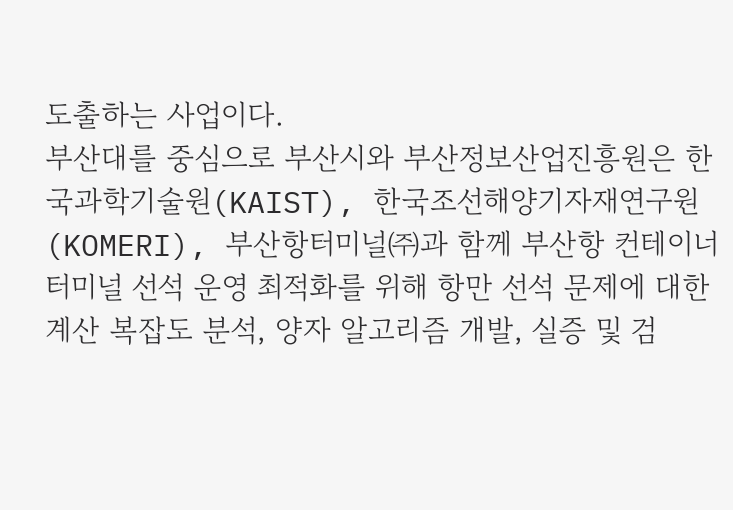도출하는 사업이다.
부산대를 중심으로 부산시와 부산정보산업진흥원은 한국과학기술원(KAIST), 한국조선해양기자재연구원(KOMERI), 부산항터미널㈜과 함께 부산항 컨테이너 터미널 선석 운영 최적화를 위해 항만 선석 문제에 대한 계산 복잡도 분석, 양자 알고리즘 개발, 실증 및 검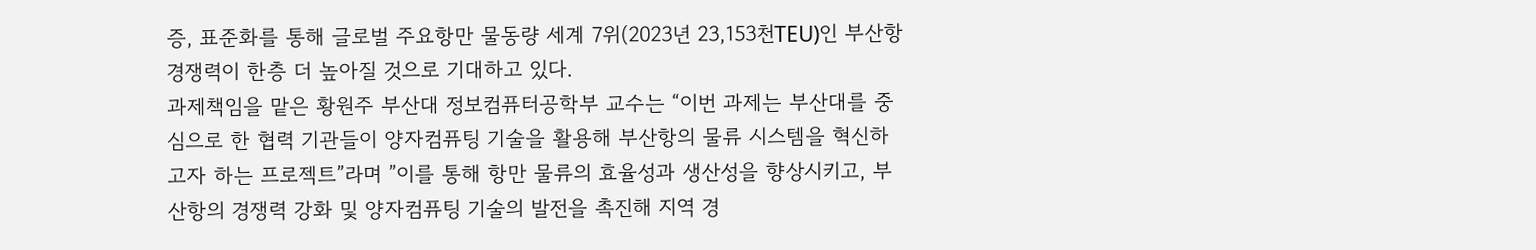증, 표준화를 통해 글로벌 주요항만 물동량 세계 7위(2023년 23,153천TEU)인 부산항 경쟁력이 한층 더 높아질 것으로 기대하고 있다.
과제책임을 맡은 황원주 부산대 정보컴퓨터공학부 교수는 “이번 과제는 부산대를 중심으로 한 협력 기관들이 양자컴퓨팅 기술을 활용해 부산항의 물류 시스템을 혁신하고자 하는 프로젝트”라며 ”이를 통해 항만 물류의 효율성과 생산성을 향상시키고, 부산항의 경쟁력 강화 및 양자컴퓨팅 기술의 발전을 촉진해 지역 경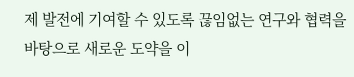제 발전에 기여할 수 있도록 끊임없는 연구와 협력을 바탕으로 새로운 도약을 이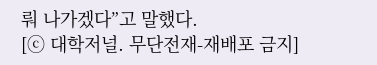뤄 나가겠다”고 말했다.
[ⓒ 대학저널. 무단전재-재배포 금지]